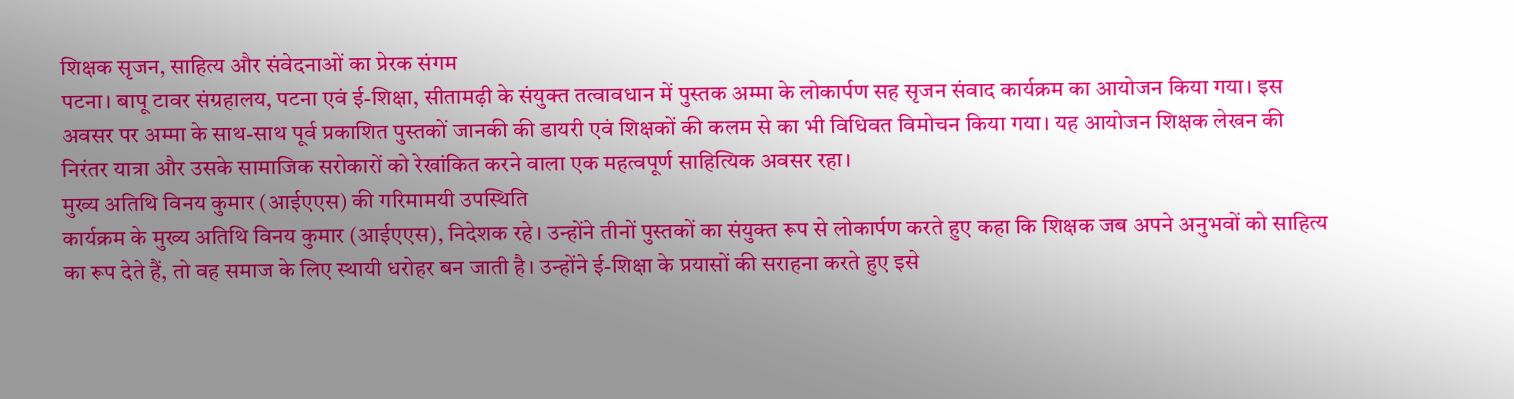शिक्षक सृजन, साहित्य और संवेदनाओं का प्रेरक संगम
पटना। बापू टावर संग्रहालय, पटना एवं ई-शिक्षा, सीतामढ़ी के संयुक्त तत्वावधान में पुस्तक अम्मा के लोकार्पण सह सृजन संवाद कार्यक्रम का आयोजन किया गया। इस अवसर पर अम्मा के साथ-साथ पूर्व प्रकाशित पुस्तकों जानकी की डायरी एवं शिक्षकों की कलम से का भी विधिवत विमोचन किया गया। यह आयोजन शिक्षक लेखन की निरंतर यात्रा और उसके सामाजिक सरोकारों को रेखांकित करने वाला एक महत्वपूर्ण साहित्यिक अवसर रहा।
मुख्य अतिथि विनय कुमार (आईएएस) की गरिमामयी उपस्थिति
कार्यक्रम के मुख्य अतिथि विनय कुमार (आईएएस), निदेशक रहे। उन्होंने तीनों पुस्तकों का संयुक्त रूप से लोकार्पण करते हुए कहा कि शिक्षक जब अपने अनुभवों को साहित्य का रूप देते हैं, तो वह समाज के लिए स्थायी धरोहर बन जाती है। उन्होंने ई-शिक्षा के प्रयासों की सराहना करते हुए इसे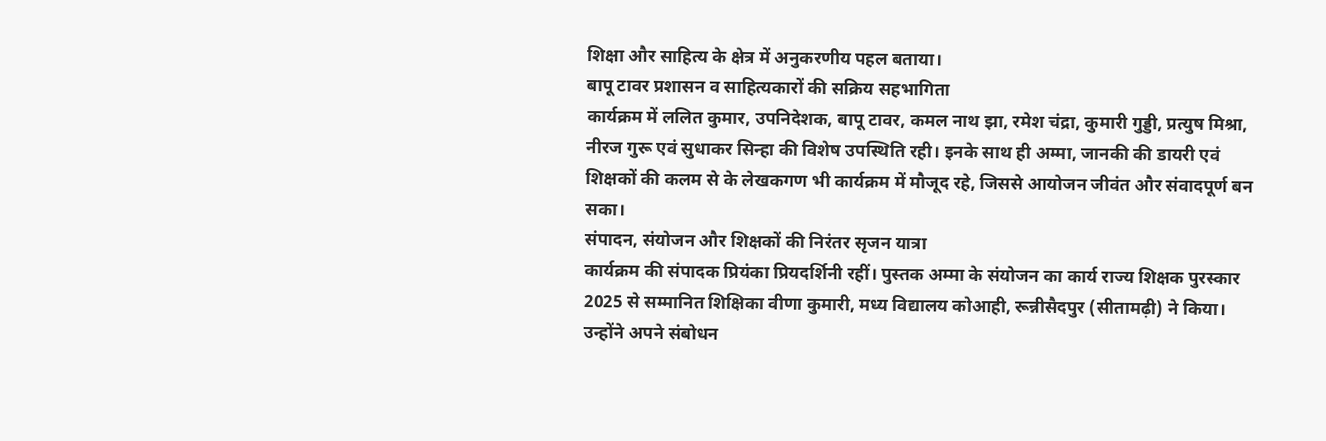शिक्षा और साहित्य के क्षेत्र में अनुकरणीय पहल बताया।
बापू टावर प्रशासन व साहित्यकारों की सक्रिय सहभागिता
कार्यक्रम में ललित कुमार, उपनिदेशक, बापू टावर, कमल नाथ झा, रमेश चंद्रा, कुमारी गुड्डी, प्रत्युष मिश्रा, नीरज गुरू एवं सुधाकर सिन्हा की विशेष उपस्थिति रही। इनके साथ ही अम्मा, जानकी की डायरी एवं शिक्षकों की कलम से के लेखकगण भी कार्यक्रम में मौजूद रहे, जिससे आयोजन जीवंत और संवादपूर्ण बन सका।
संपादन, संयोजन और शिक्षकों की निरंतर सृजन यात्रा
कार्यक्रम की संपादक प्रियंका प्रियदर्शिनी रहीं। पुस्तक अम्मा के संयोजन का कार्य राज्य शिक्षक पुरस्कार 2025 से सम्मानित शिक्षिका वीणा कुमारी, मध्य विद्यालय कोआही, रून्नीसैदपुर (सीतामढ़ी) ने किया। उन्होंने अपने संबोधन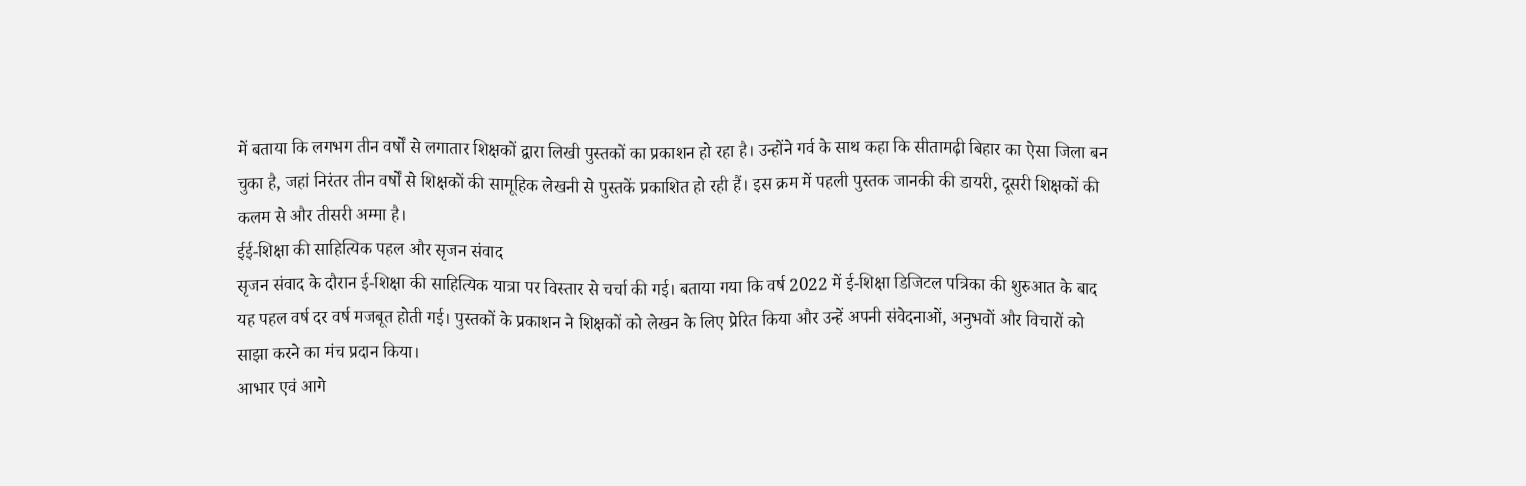में बताया कि लगभग तीन वर्षों से लगातार शिक्षकों द्वारा लिखी पुस्तकों का प्रकाशन हो रहा है। उन्होंने गर्व के साथ कहा कि सीतामढ़ी बिहार का ऐसा जिला बन चुका है, जहां निरंतर तीन वर्षों से शिक्षकों की सामूहिक लेखनी से पुस्तकें प्रकाशित हो रही हैं। इस क्रम में पहली पुस्तक जानकी की डायरी, दूसरी शिक्षकों की कलम से और तीसरी अम्मा है।
ईई-शिक्षा की साहित्यिक पहल और सृजन संवाद
सृजन संवाद के दौरान ई-शिक्षा की साहित्यिक यात्रा पर विस्तार से चर्चा की गई। बताया गया कि वर्ष 2022 में ई-शिक्षा डिजिटल पत्रिका की शुरुआत के बाद यह पहल वर्ष दर वर्ष मजबूत होती गई। पुस्तकों के प्रकाशन ने शिक्षकों को लेखन के लिए प्रेरित किया और उन्हें अपनी संवेदनाओं, अनुभवों और विचारों को साझा करने का मंच प्रदान किया।
आभार एवं आगे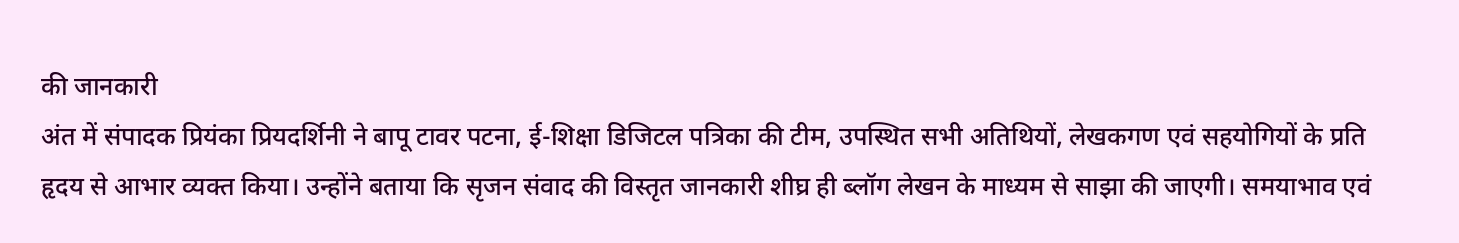की जानकारी
अंत में संपादक प्रियंका प्रियदर्शिनी ने बापू टावर पटना, ई-शिक्षा डिजिटल पत्रिका की टीम, उपस्थित सभी अतिथियों, लेखकगण एवं सहयोगियों के प्रति हृदय से आभार व्यक्त किया। उन्होंने बताया कि सृजन संवाद की विस्तृत जानकारी शीघ्र ही ब्लॉग लेखन के माध्यम से साझा की जाएगी। समयाभाव एवं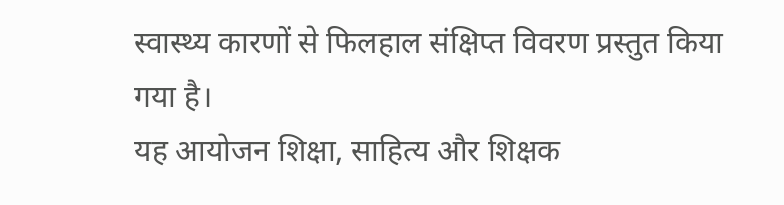स्वास्थ्य कारणों से फिलहाल संक्षिप्त विवरण प्रस्तुत किया गया है।
यह आयोजन शिक्षा, साहित्य और शिक्षक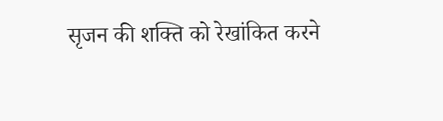सृजन की शक्ति को रेखांकित करने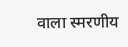वाला स्मरणीय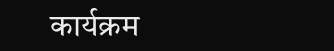कार्यक्रम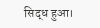सिद्ध हुआ।